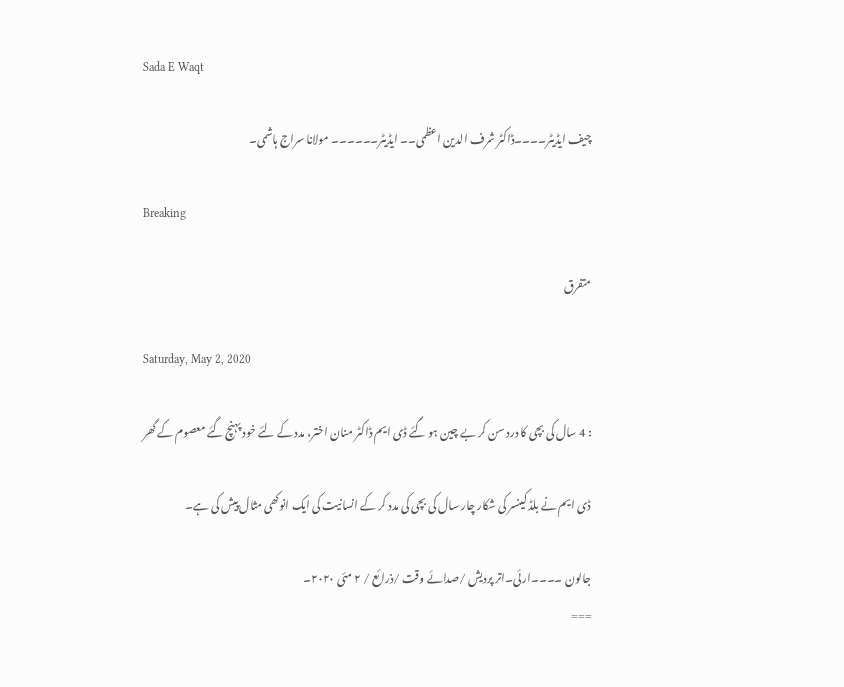Sada E Waqt

چیف ایڈیٹر۔۔۔۔ڈاکٹر شرف الدین اعظمی۔۔ ایڈیٹر۔۔۔۔۔۔ مولانا سراج ہاشمی۔

Breaking

متفرق

Saturday, May 2, 2020

: 4 سال کی بچی کا درد سن کر بے چین ہو گئے ڈی ایم ڈاکٹر منان اختر، مدد کے لئے خود پہنچ گئے معصوم کے گھر

ڈی ایم نے بلڈ کینسر کی شکار چار سال کی بچی کی مدد کر کے انسانیت کی ایک انوکھی مثال پیش کی ہے۔

جالون ۔۔۔۔ارئی۔اتر پردیش /صدائے وقت /ذرائع / ٢ مئی ٢٠٢٠۔
===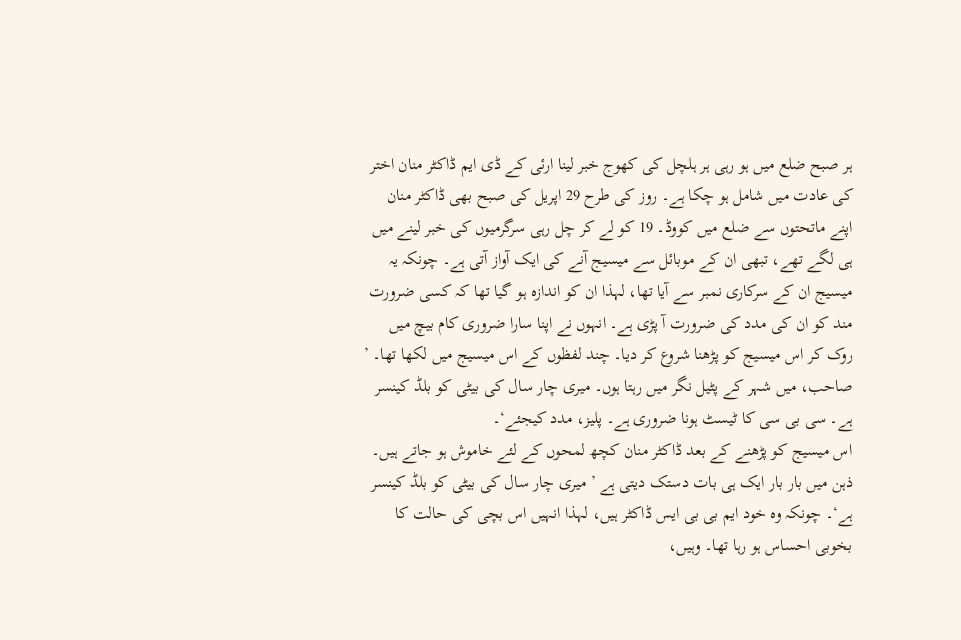ہر صبح ضلع میں ہو رہی ہر ہلچل کی کھوج خبر لینا ارئی کے ڈی ایم ڈاکٹر منان اختر  کی عادت میں شامل ہو چکا ہے۔ روز کی طرح 29 اپریل کی صبح بھی ڈاکٹر منان اپنے ماتحتوں سے ضلع میں کووڈ۔ 19 کو لے کر چل رہی سرگرمیوں کی خبر لینے میں ہی لگے تھے، تبھی ان کے موبائل سے میسیج آنے کی ایک آواز آتی ہے۔ چونکہ یہ میسیج ان کے سرکاری نمبر سے آیا تھا، لہذا ان کو اندازہ ہو گیا تھا کہ کسی ضرورت مند کو ان کی مدد کی ضرورت آ پڑی ہے۔ انہوں نے اپنا سارا ضروری کام بیچ میں روک کر اس میسیج کو پڑھنا شروع کر دیا۔ چند لفظوں کے اس میسیج میں لکھا تھا۔ ’ صاحب، میں شہر کے پٹیل نگر میں رہتا ہوں۔ میری چار سال کی بیٹی کو بلڈ کینسر ہے۔ سی بی سی کا ٹیسٹ ہونا ضروری ہے۔ پلیز، مدد کیجئے‘۔
اس میسیج کو پڑھنے کے بعد ڈاکٹر منان کچھ لمحوں کے لئے خاموش ہو جاتے ہیں۔ ذہن میں بار بار ایک ہی بات دستک دیتی ہے ’ میری چار سال کی بیٹی کو بلڈ کینسر ہے‘۔ چونکہ وہ خود ایم بی بی ایس ڈاکٹر ہیں، لہذا انہیں اس بچی کی حالت کا بخوبی احساس ہو رہا تھا۔ وہیں،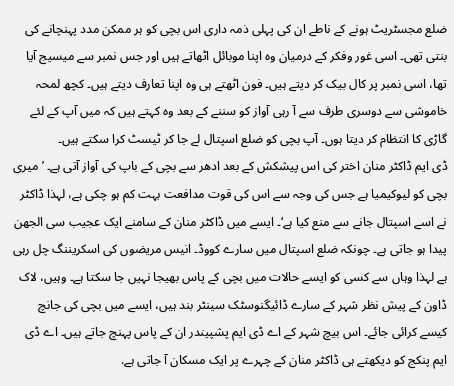ضلع مجسٹریٹ ہونے کے ناطے ان کی پہلی ذمہ داری اس بچی کو ہر ممکن مدد پہنچانے کی بنتی تھی۔ اسی غور وفکر کے درمیان وہ اپنا موبائل اٹھاتے ہیں اور جس نمبر سے میسیج آیا تھا، اسی نمبر پر کال بیک کر دیتے ہیں۔ فون اٹھتے ہی وہ اپنا تعارف دیتے ہیں۔ کچھ لمحہ خاموشی سے دوسری طرف سے آ رہی آواز کو سننے کے بعد وہ کہتے ہیں کہ میں آپ کے لئے گاڑی کا انتظام کر دیتا ہوں۔ آپ بچی کو ضلع اسپتال لے جا کر ٹیسٹ کرا سکتے ہیں۔
ڈی ایم ڈاکٹر منان اختر کی اس پیشکش کے بعد ادھر سے بچی کے باپ کی آواز آتی ہے۔ ’ میری بچی کو لیوکیمیا ہے جس کی وجہ سے اس کی قوت مدافعت بہت کم ہو چکی ہے، لہذا ڈاکٹر نے اسے اسپتال جانے سے منع کیا ہے‘۔ ایسے میں ڈاکٹر منان کے سامنے ایک عجیب سی الجھن پیدا ہو جاتی ہے۔ چونکہ ضلع اسپتال میں سارے کووڈ۔ انیس مریضوں کی اسکریننگ چل رہی ہے لہذا وہاں سے کسی کو ایسے حالات میں بچی کے پاس بھیجا نہیں جا سکتا ہے۔ وہیں، لاک ڈاون کے پیش نظر شہر کے سارے ڈائیگنوسٹک سینٹر بند ہیں، ایسے میں بچی کی جانچ کیسے کرائی جائے۔ اس بیچ شہر کے اے ڈی ایم پشپیندر ان کے پاس پہنچ جاتے ہیں۔ اے ڈی ایم پنکج کو دیکھتے ہی ڈاکٹر منان کے چہرے پر ایک مسکان آ جاتی ہے.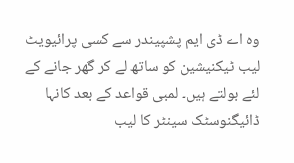وہ اے ڈی ایم پشپیندر سے کسی پرائیویٹ لیب ٹیکنیشین کو ساتھ لے کر گھر جانے کے لئے بولتے ہیں۔ لمبی قواعد کے بعد کانہا ڈائیگنوسٹک سینٹر کا لیب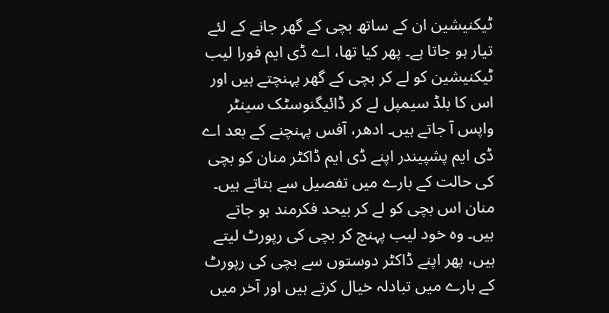ٹیکنیشین ان کے ساتھ بچی کے گھر جانے کے لئے تیار ہو جاتا ہے۔ پھر کیا تھا، اے ڈی ایم فورا لیب ٹیکنیشین کو لے کر بچی کے گھر پہنچتے ہیں اور اس کا بلڈ سیمپل لے کر ڈائیگنوسٹک سینٹر واپس آ جاتے ہیں۔ ادھر، آفس پہنچنے کے بعد اے ڈی ایم پشپیندر اپنے ڈی ایم ڈاکٹر منان کو بچی کی حالت کے بارے میں تفصیل سے بتاتے ہیں۔ منان اس بچی کو لے کر بیحد فکرمند ہو جاتے ہیں۔ وہ خود لیب پہنچ کر بچی کی رپورٹ لیتے ہیں، پھر اپنے ڈاکٹر دوستوں سے بچی کی رپورٹ کے بارے میں تبادلہ خیال کرتے ہیں اور آخر میں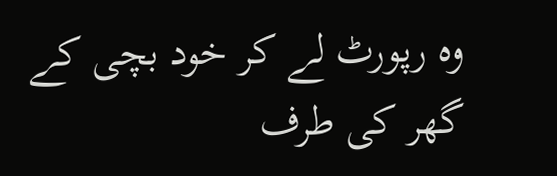وہ رپورٹ لے کر خود بچی کے گھر کی طرف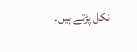نکل پڑتے ہیں۔